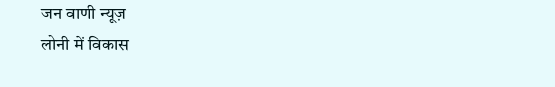जन वाणी न्यूज़
लोनी में विकास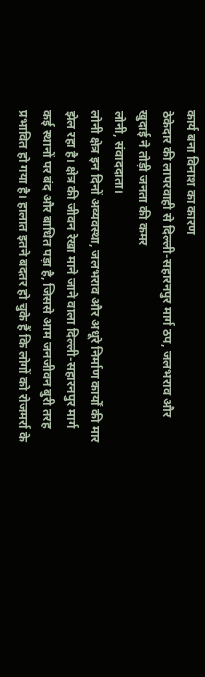कार्य बना विनाश का कारण
ठेकेदार की लापरवाही से दिल्ली-सहारनपुर मार्ग ठप, जलभराव और खुदाई ने तोड़ी जनता की कमर
लोनी, संवाददाता।
लोनी क्षेत्र इन दिनों अव्यवस्था, जलभराव और अधूरे निर्माण कार्यों की मार झेल रहा है। क्षेत्र की जीवन रेखा माने जाने वाला दिल्ली-सहारनपुर मार्ग कई स्थानों पर बंद और बाधित पड़ा है, जिससे आम जनजीवन बुरी तरह प्रभावित हो गया है। हालात इतने बदतर हो चुके हैं कि लोगों को रोजमर्रा के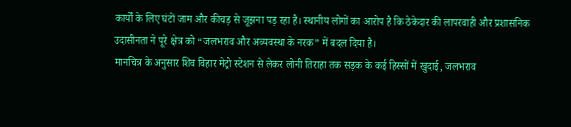कार्यों के लिए घंटों जाम और कीचड़ से जूझना पड़ रहा है। स्थानीय लोगों का आरोप है कि ठेकेदार की लापरवाही और प्रशासनिक उदासीनता ने पूरे क्षेत्र को “जलभराव और अव्यवस्था के नरक” में बदल दिया है।
मानचित्र के अनुसार शिव विहार मेट्रो स्टेशन से लेकर लोनी तिराहा तक सड़क के कई हिस्सों में खुदाई, जलभराव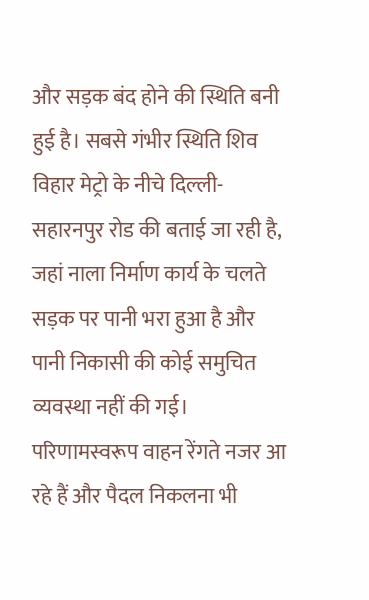और सड़क बंद होने की स्थिति बनी हुई है। सबसे गंभीर स्थिति शिव विहार मेट्रो के नीचे दिल्ली-सहारनपुर रोड की बताई जा रही है, जहां नाला निर्माण कार्य के चलते सड़क पर पानी भरा हुआ है और पानी निकासी की कोई समुचित व्यवस्था नहीं की गई। परिणामस्वरूप वाहन रेंगते नजर आ रहे हैं और पैदल निकलना भी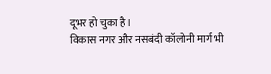दूभर हो चुका है।
विकास नगर और नसबंदी कॉलोनी मार्ग भी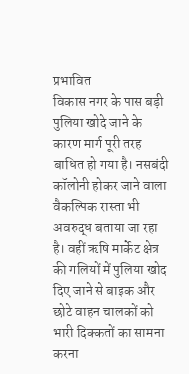प्रभावित
विकास नगर के पास बड़ी पुलिया खोदे जाने के कारण मार्ग पूरी तरह बाधित हो गया है। नसबंदी कॉलोनी होकर जाने वाला वैकल्पिक रास्ता भी अवरुद्ध बताया जा रहा है। वहीं ऋषि मार्केट क्षेत्र की गलियों में पुलिया खोद दिए जाने से बाइक और छोटे वाहन चालकों को भारी दिक्कतों का सामना करना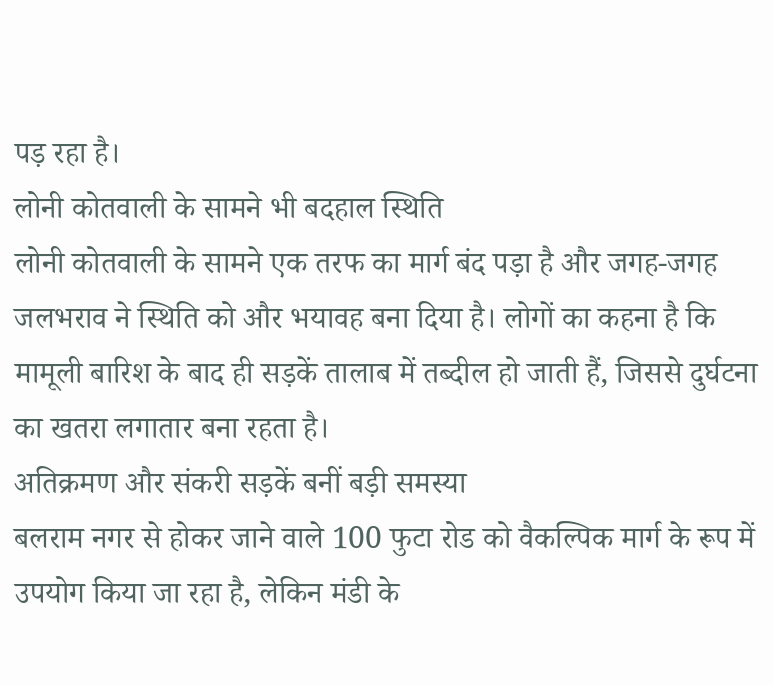पड़ रहा है।
लोनी कोतवाली के सामने भी बदहाल स्थिति
लोनी कोतवाली के सामने एक तरफ का मार्ग बंद पड़ा है और जगह-जगह जलभराव ने स्थिति को और भयावह बना दिया है। लोगों का कहना है कि मामूली बारिश के बाद ही सड़कें तालाब में तब्दील हो जाती हैं, जिससे दुर्घटना का खतरा लगातार बना रहता है।
अतिक्रमण और संकरी सड़कें बनीं बड़ी समस्या
बलराम नगर से होकर जाने वाले 100 फुटा रोड को वैकल्पिक मार्ग के रूप में उपयोग किया जा रहा है, लेकिन मंडी के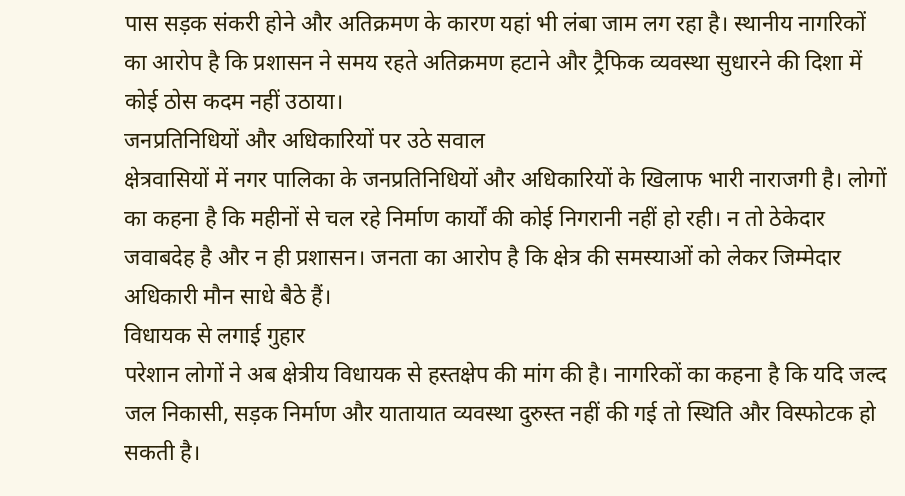पास सड़क संकरी होने और अतिक्रमण के कारण यहां भी लंबा जाम लग रहा है। स्थानीय नागरिकों का आरोप है कि प्रशासन ने समय रहते अतिक्रमण हटाने और ट्रैफिक व्यवस्था सुधारने की दिशा में कोई ठोस कदम नहीं उठाया।
जनप्रतिनिधियों और अधिकारियों पर उठे सवाल
क्षेत्रवासियों में नगर पालिका के जनप्रतिनिधियों और अधिकारियों के खिलाफ भारी नाराजगी है। लोगों का कहना है कि महीनों से चल रहे निर्माण कार्यों की कोई निगरानी नहीं हो रही। न तो ठेकेदार जवाबदेह है और न ही प्रशासन। जनता का आरोप है कि क्षेत्र की समस्याओं को लेकर जिम्मेदार अधिकारी मौन साधे बैठे हैं।
विधायक से लगाई गुहार
परेशान लोगों ने अब क्षेत्रीय विधायक से हस्तक्षेप की मांग की है। नागरिकों का कहना है कि यदि जल्द जल निकासी, सड़क निर्माण और यातायात व्यवस्था दुरुस्त नहीं की गई तो स्थिति और विस्फोटक हो सकती है।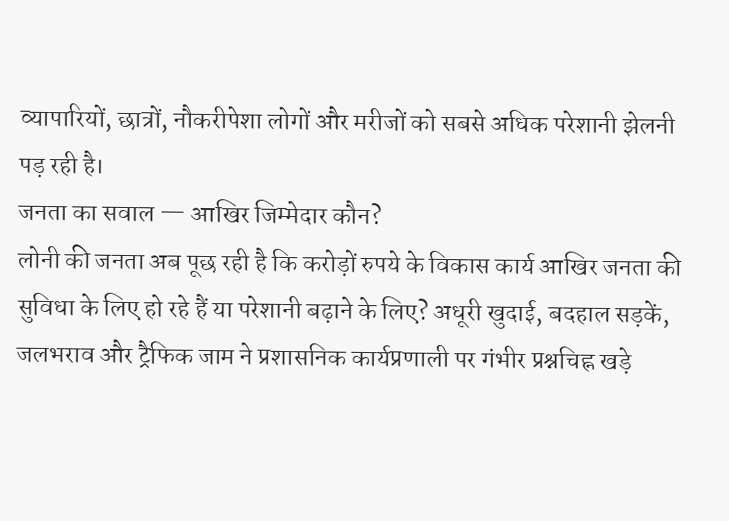व्यापारियों, छात्रों, नौकरीपेशा लोगों और मरीजों को सबसे अधिक परेशानी झेलनी पड़ रही है।
जनता का सवाल — आखिर जिम्मेदार कौन?
लोनी की जनता अब पूछ रही है कि करोड़ों रुपये के विकास कार्य आखिर जनता की सुविधा के लिए हो रहे हैं या परेशानी बढ़ाने के लिए? अधूरी खुदाई, बदहाल सड़कें, जलभराव और ट्रैफिक जाम ने प्रशासनिक कार्यप्रणाली पर गंभीर प्रश्नचिह्न खड़े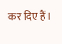कर दिए हैं।